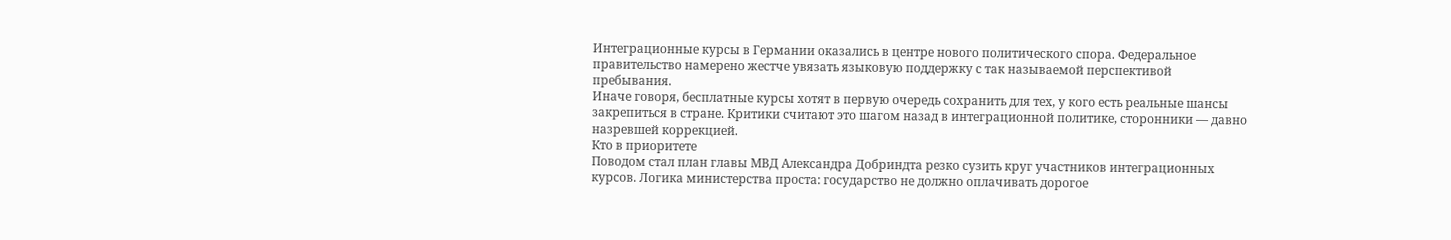Интеграционные курсы в Германии оказались в центре нового политического спора. Федеральное правительство намерено жестче увязать языковую поддержку с так называемой перспективой пребывания.
Иначе говоря, бесплатные курсы хотят в первую очередь сохранить для тех, у кого есть реальные шансы закрепиться в стране. Критики считают это шагом назад в интеграционной политике, сторонники — давно назревшей коррекцией.
Кто в приоритете
Поводом стал план главы МВД Александра Добриндта резко сузить круг участников интеграционных курсов. Логика министерства проста: государство не должно оплачивать дорогое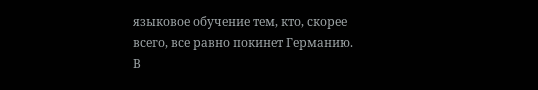языковое обучение тем, кто, скорее всего, все равно покинет Германию. В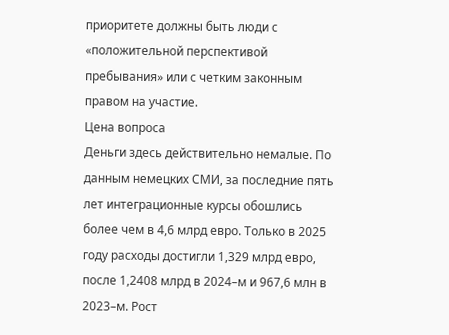приоритете должны быть люди с «положительной перспективой пребывания» или с четким законным правом на участие.
Цена вопроса
Деньги здесь действительно немалые. По данным немецких СМИ, за последние пять лет интеграционные курсы обошлись более чем в 4,6 млрд евро. Только в 2025 году расходы достигли 1,329 млрд евро, после 1,2408 млрд в 2024–м и 967,6 млн в 2023–м. Рост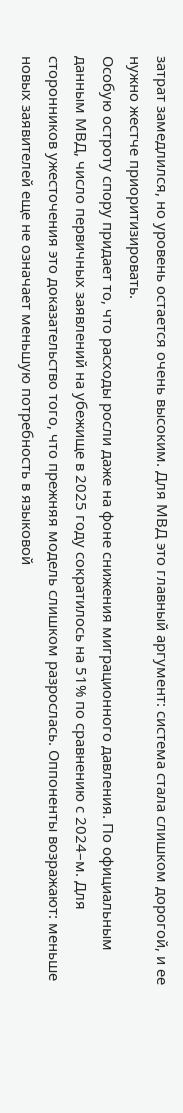затрат замедлился, но уровень остается очень высоким. Для МВД это главный аргумент: система стала слишком дорогой, и ее нужно жестче приоритизировать.
Особую остроту спору придает то, что расходы росли даже на фоне снижения миграционного давления. По официальным данным МВД, число первичных заявлений на убежище в 2025 году сократилось на 51% по сравнению с 2024–м. Для сторонников ужесточения это доказательство того, что прежняя модель слишком разрослась. Оппоненты возражают: меньше новых заявителей еще не означает меньшую потребность в языковой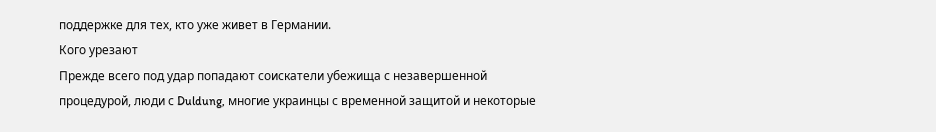поддержке для тех, кто уже живет в Германии.
Кого урезают
Прежде всего под удар попадают соискатели убежища с незавершенной процедурой, люди с Duldung, многие украинцы с временной защитой и некоторые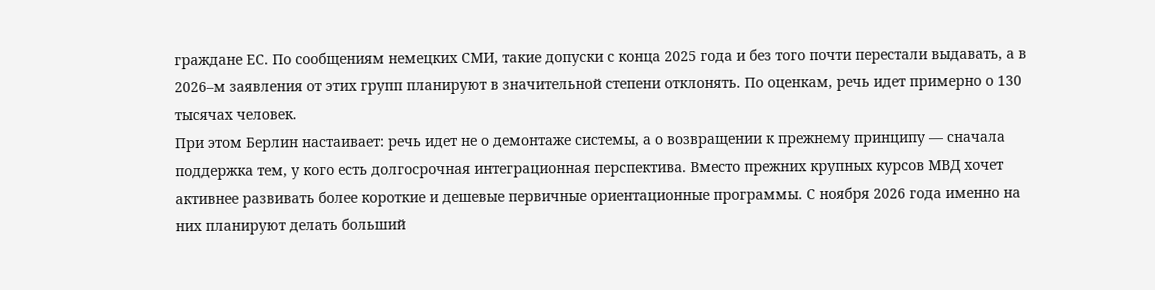граждане ЕС. По сообщениям немецких СМИ, такие допуски с конца 2025 года и без того почти перестали выдавать, а в 2026–м заявления от этих групп планируют в значительной степени отклонять. По оценкам, речь идет примерно о 130 тысячах человек.
При этом Берлин настаивает: речь идет не о демонтаже системы, а о возвращении к прежнему принципу — сначала поддержка тем, у кого есть долгосрочная интеграционная перспектива. Вместо прежних крупных курсов МВД хочет активнее развивать более короткие и дешевые первичные ориентационные программы. С ноября 2026 года именно на них планируют делать больший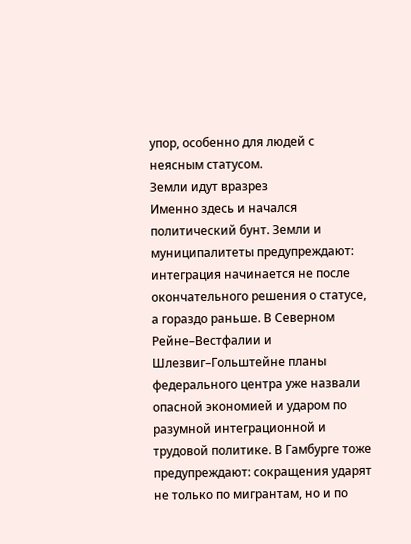упор, особенно для людей с неясным статусом.
Земли идут вразрез
Именно здесь и начался политический бунт. Земли и муниципалитеты предупреждают: интеграция начинается не после окончательного решения о статусе, а гораздо раньше. В Северном Рейне–Вестфалии и Шлезвиг–Гольштейне планы федерального центра уже назвали опасной экономией и ударом по разумной интеграционной и трудовой политике. В Гамбурге тоже предупреждают: сокращения ударят не только по мигрантам, но и по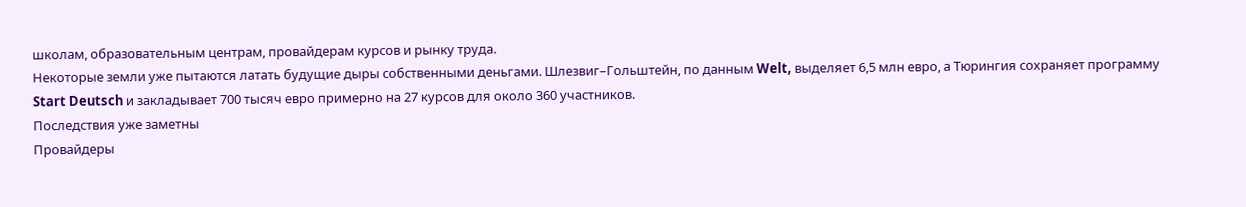школам, образовательным центрам, провайдерам курсов и рынку труда.
Некоторые земли уже пытаются латать будущие дыры собственными деньгами. Шлезвиг–Гольштейн, по данным Welt, выделяет 6,5 млн евро, а Тюрингия сохраняет программу Start Deutsch и закладывает 700 тысяч евро примерно на 27 курсов для около 360 участников.
Последствия уже заметны
Провайдеры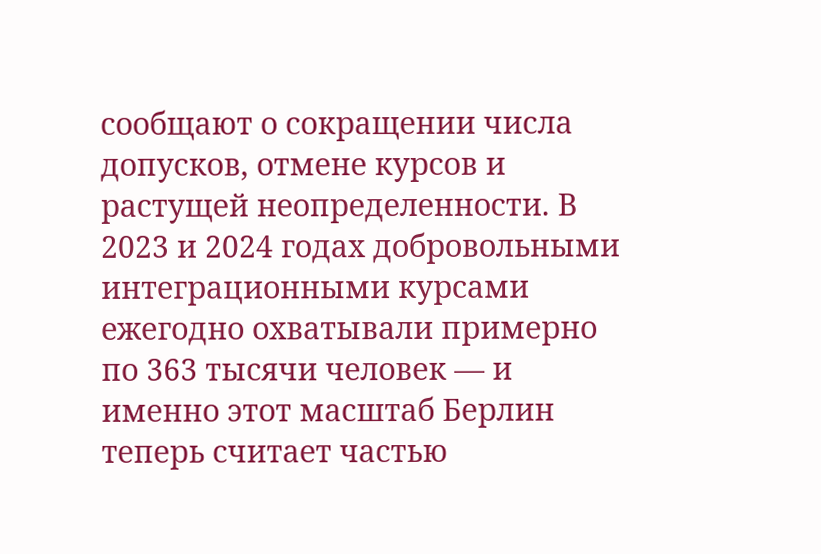сообщают о сокращении числа допусков, отмене курсов и растущей неопределенности. В 2023 и 2024 годах добровольными интеграционными курсами ежегодно охватывали примерно по 363 тысячи человек — и именно этот масштаб Берлин теперь считает частью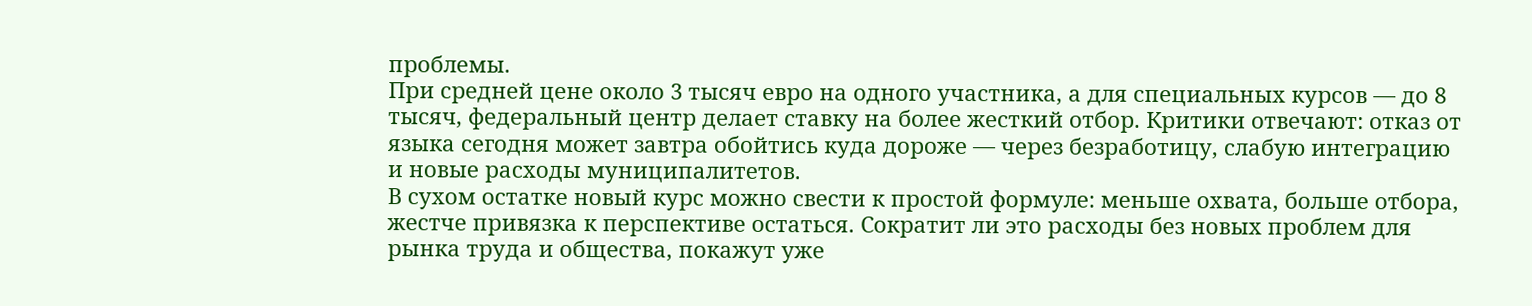проблемы.
При средней цене около 3 тысяч евро на одного участника, а для специальных курсов — до 8 тысяч, федеральный центр делает ставку на более жесткий отбор. Критики отвечают: отказ от языка сегодня может завтра обойтись куда дороже — через безработицу, слабую интеграцию и новые расходы муниципалитетов.
В сухом остатке новый курс можно свести к простой формуле: меньше охвата, больше отбора, жестче привязка к перспективе остаться. Сократит ли это расходы без новых проблем для рынка труда и общества, покажут уже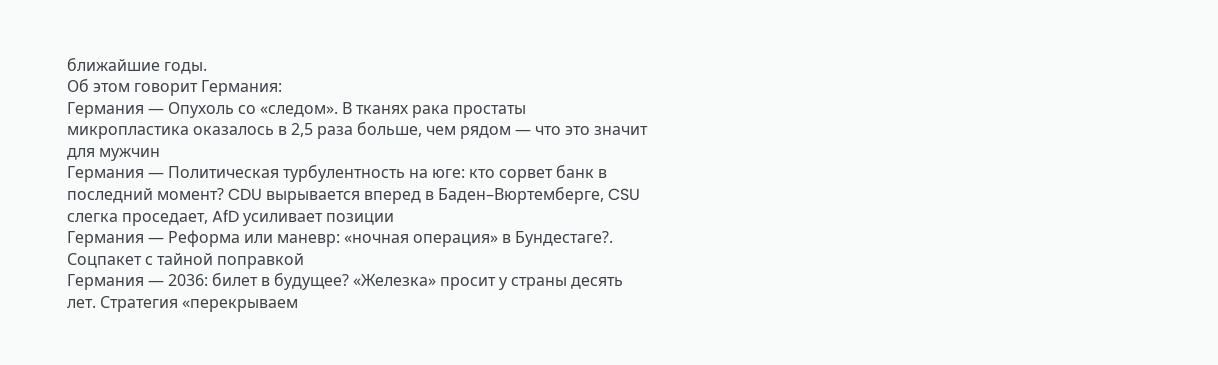ближайшие годы.
Об этом говорит Германия:
Германия — Опухоль со «следом». В тканях рака простаты микропластика оказалось в 2,5 раза больше, чем рядом — что это значит для мужчин
Германия — Политическая турбулентность на юге: кто сорвет банк в последний момент? CDU вырывается вперед в Баден–Вюртемберге, CSU слегка проседает, AfD усиливает позиции
Германия — Реформа или маневр: «ночная операция» в Бундестаге?. Соцпакет с тайной поправкой
Германия — 2036: билет в будущее? «Железка» просит у страны десять лет. Стратегия «перекрываем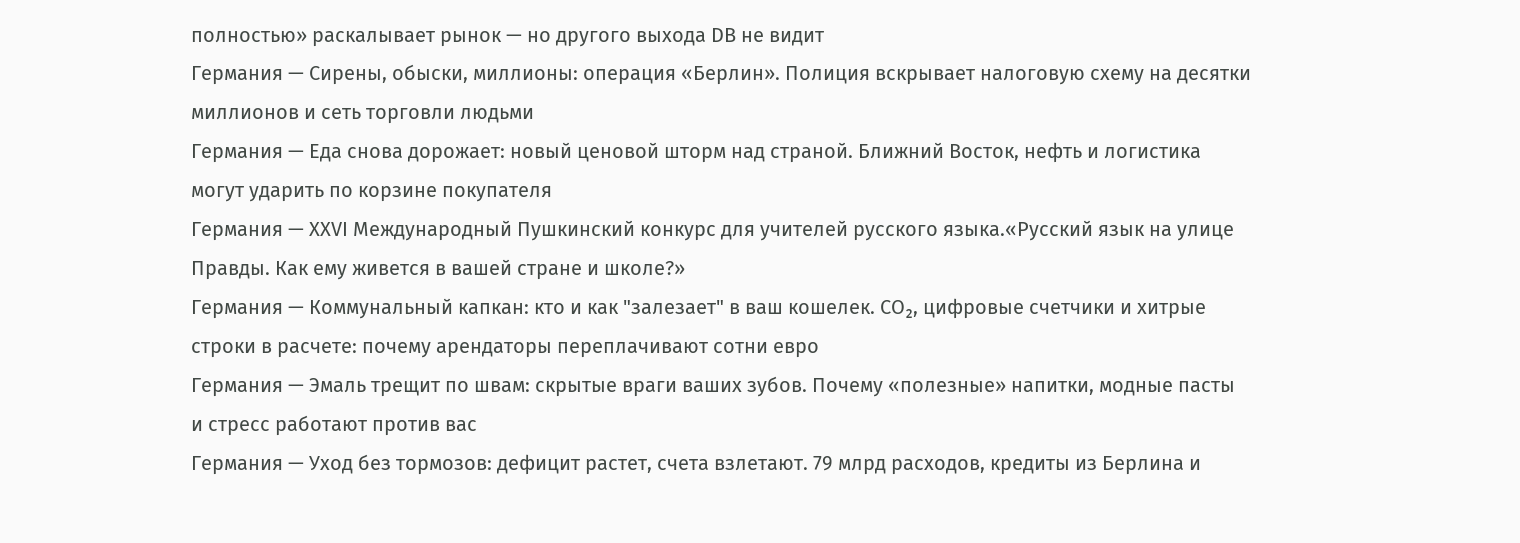полностью» раскалывает рынок — но другого выхода DB не видит
Германия — Сирены, обыски, миллионы: операция «Берлин». Полиция вскрывает налоговую схему на десятки миллионов и сеть торговли людьми
Германия — Еда снова дорожает: новый ценовой шторм над страной. Ближний Восток, нефть и логистика могут ударить по корзине покупателя
Германия — XXVI Международный Пушкинский конкурс для учителей русского языка.«Русский язык на улице Правды. Как ему живется в вашей стране и школе?»
Германия — Коммунальный капкан: кто и как "залезает" в ваш кошелек. CO₂, цифровые счетчики и хитрые строки в расчете: почему арендаторы переплачивают сотни евро
Германия — Эмаль трещит по швам: скрытые враги ваших зубов. Почему «полезные» напитки, модные пасты и стресс работают против вас
Германия — Уход без тормозов: дефицит растет, счета взлетают. 79 млрд расходов, кредиты из Берлина и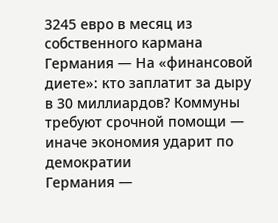3245 евро в месяц из собственного кармана
Германия — На «финансовой диете»: кто заплатит за дыру в 30 миллиардов? Коммуны требуют срочной помощи — иначе экономия ударит по демократии
Германия —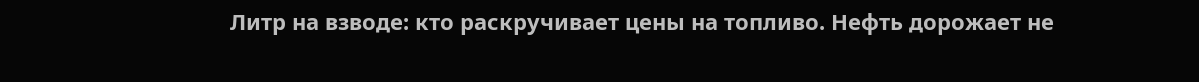Литр на взводе: кто раскручивает цены на топливо. Нефть дорожает не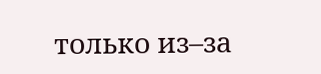только из–за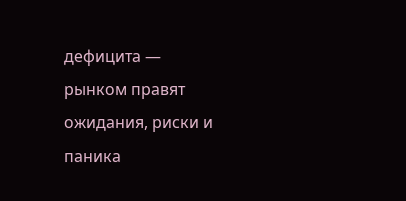дефицита — рынком правят ожидания, риски и паника